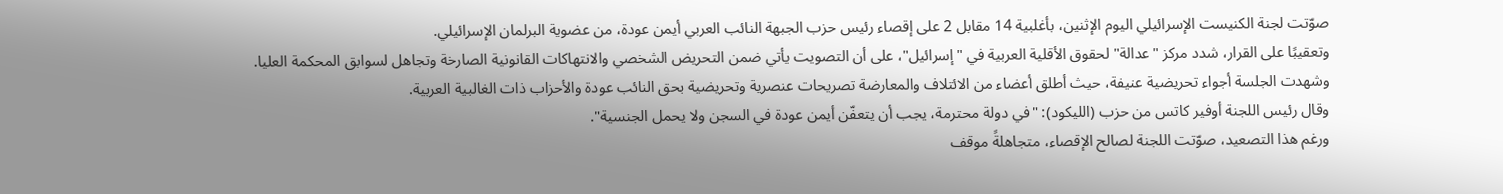صوّتت لجنة الكنيست الإسرائيلي اليوم الإثنين، بأغلبية 14 مقابل 2 على إقصاء رئيس حزب الجبهة النائب العربي أيمن عودة، من عضوية البرلمان الإسرائيلي.
وتعقيبًا على القرار، شدد مركز "عدالة" لحقوق الأقلية العربية في "إسرائيل"، على أن التصويت يأتي ضمن التحريض الشخصي والانتهاكات القانونية الصارخة وتجاهل لسوابق المحكمة العليا.
وشهدت الجلسة أجواء تحريضية عنيفة، حيث أطلق أعضاء من الائتلاف والمعارضة تصريحات عنصرية وتحريضية بحق النائب عودة والأحزاب ذات الغالبية العربية.
وقال رئيس اللجنة أوفير كاتس من حزب (الليكود): "في دولة محترمة، يجب أن يتعفّن أيمن عودة في السجن ولا يحمل الجنسية".
ورغم هذا التصعيد، صوّتت اللجنة لصالح الإقصاء، متجاهلةً موقف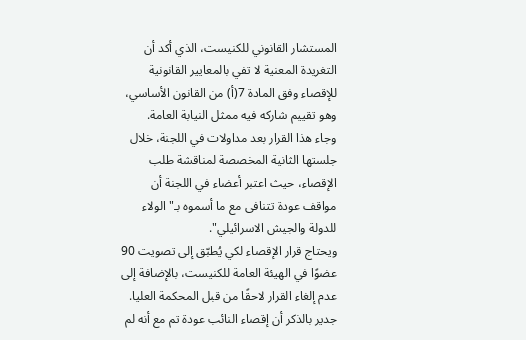المستشار القانوني للكنيست، الذي أكد أن التغريدة المعنية لا تفي بالمعايير القانونية للإقصاء وفق المادة 7(أ) من القانون الأساسي، وهو تقييم شاركه فيه ممثل النيابة العامة.
وجاء هذا القرار بعد مداولات في اللجنة، خلال جلستها الثانية المخصصة لمناقشة طلب الإقصاء، حيث اعتبر أعضاء في اللجنة أن مواقف عودة تتنافى مع ما أسموه بـ"الولاء للدولة والجيش الاسرائيلي".
ويحتاج قرار الإقصاء لكي يُطبّق إلى تصويت 90 عضوًا في الهيئة العامة للكنيست، بالإضافة إلى عدم إلغاء القرار لاحقًا من قبل المحكمة العليا.
جدير بالذكر أن إقصاء النائب عودة تم مع أنه لم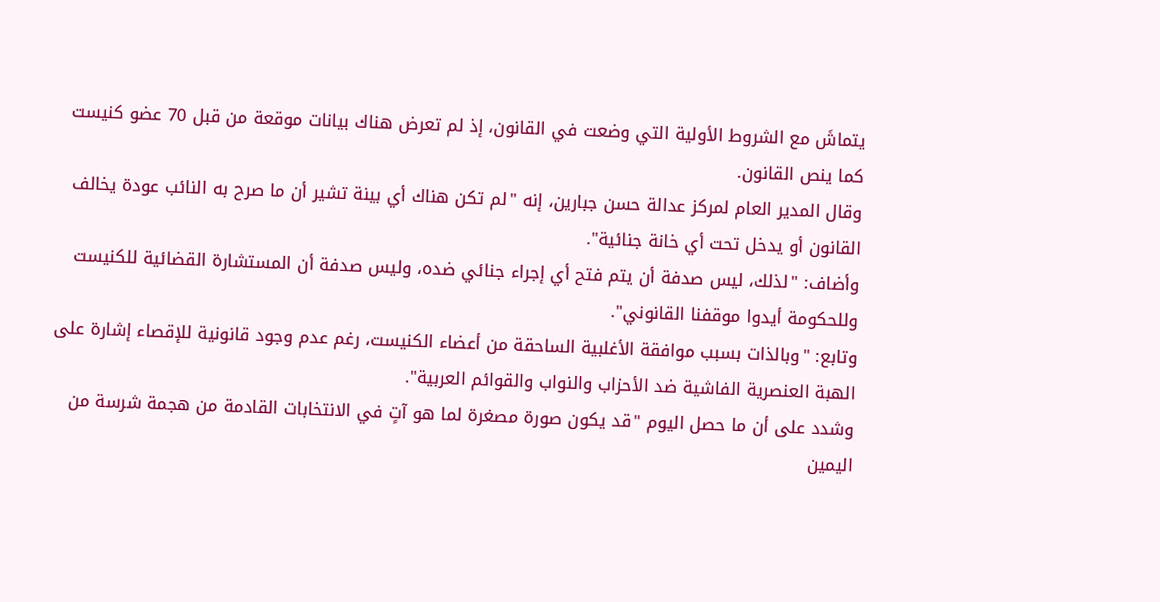يتماشَ مع الشروط الأولية التي وضعت في القانون، إذ لم تعرض هناك بيانات موقعة من قبل 70 عضو كنيست كما ينص القانون.
وقال المدير العام لمركز عدالة حسن جبارين، إنه "لم تكن هناك أي بينة تشير أن ما صرح به النائب عودة يخالف القانون أو يدخل تحت أي خانة جنائية".
وأضاف: "لذلك، ليس صدفة أن يتم فتح أي إجراء جنائي ضده، وليس صدفة أن المستشارة القضائية للكنيست وللحكومة أيدوا موقفنا القانوني".
وتابع: "وبالذات بسبب موافقة الأغلبية الساحقة من أعضاء الكنيست، رغم عدم وجود قانونية للإقصاء إشارة على الهبة العنصرية الفاشية ضد الأحزاب والنواب والقوائم العربية".
وشدد على أن ما حصل اليوم "قد يكون صورة مصغرة لما هو آتٍ في الانتخابات القادمة من هجمة شرسة من اليمين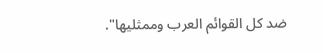ضد كل القوائم العرب وممثليها".